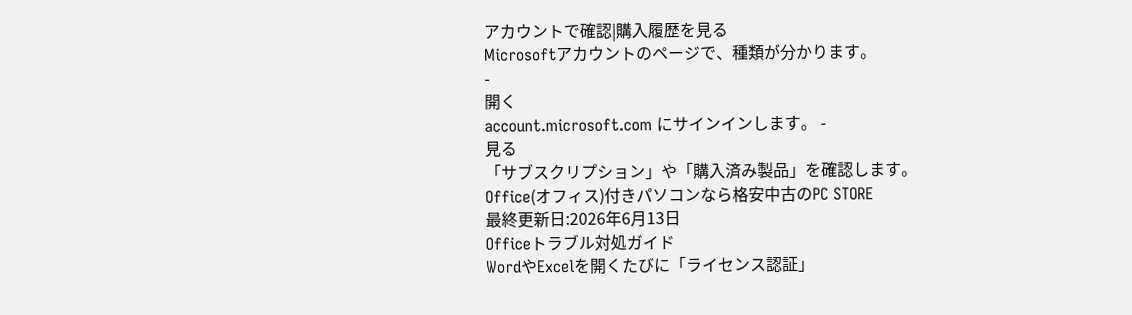アカウントで確認|購入履歴を見る
Microsoftアカウントのページで、種類が分かります。
-
開く
account.microsoft.com にサインインします。 -
見る
「サブスクリプション」や「購入済み製品」を確認します。
Office(オフィス)付きパソコンなら格安中古のPC STORE
最終更新日:2026年6月13日
Officeトラブル対処ガイド
WordやExcelを開くたびに「ライセンス認証」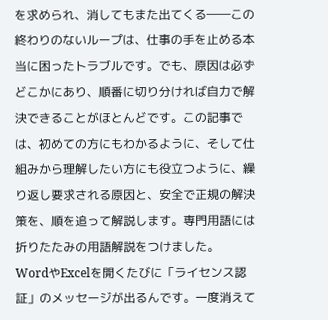を求められ、消してもまた出てくる――この終わりのないループは、仕事の手を止める本当に困ったトラブルです。でも、原因は必ずどこかにあり、順番に切り分ければ自力で解決できることがほとんどです。この記事では、初めての方にもわかるように、そして仕組みから理解したい方にも役立つように、繰り返し要求される原因と、安全で正規の解決策を、順を追って解説します。専門用語には折りたたみの用語解説をつけました。
WordやExcelを開くたびに「ライセンス認証」のメッセージが出るんです。一度消えて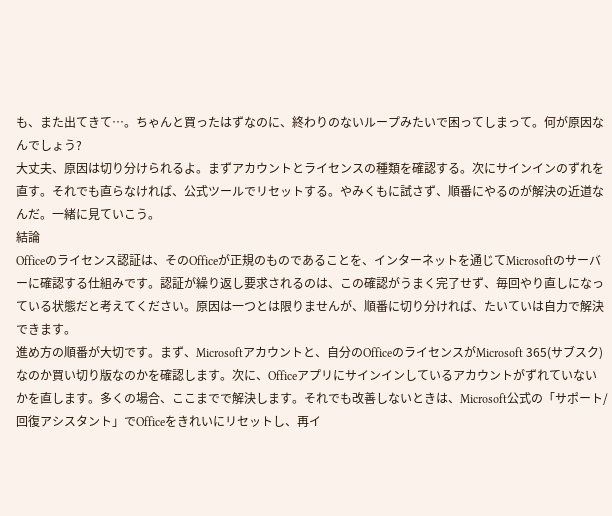も、また出てきて…。ちゃんと買ったはずなのに、終わりのないループみたいで困ってしまって。何が原因なんでしょう?
大丈夫、原因は切り分けられるよ。まずアカウントとライセンスの種類を確認する。次にサインインのずれを直す。それでも直らなければ、公式ツールでリセットする。やみくもに試さず、順番にやるのが解決の近道なんだ。一緒に見ていこう。
結論
Officeのライセンス認証は、そのOfficeが正規のものであることを、インターネットを通じてMicrosoftのサーバーに確認する仕組みです。認証が繰り返し要求されるのは、この確認がうまく完了せず、毎回やり直しになっている状態だと考えてください。原因は一つとは限りませんが、順番に切り分ければ、たいていは自力で解決できます。
進め方の順番が大切です。まず、Microsoftアカウントと、自分のOfficeのライセンスがMicrosoft 365(サブスク)なのか買い切り版なのかを確認します。次に、Officeアプリにサインインしているアカウントがずれていないかを直します。多くの場合、ここまでで解決します。それでも改善しないときは、Microsoft公式の「サポート/回復アシスタント」でOfficeをきれいにリセットし、再イ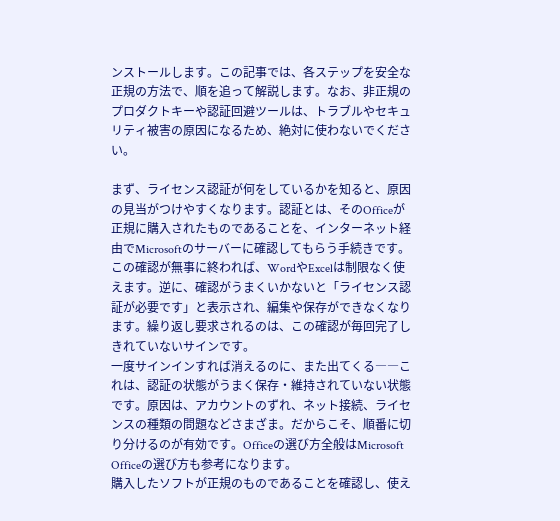ンストールします。この記事では、各ステップを安全な正規の方法で、順を追って解説します。なお、非正規のプロダクトキーや認証回避ツールは、トラブルやセキュリティ被害の原因になるため、絶対に使わないでください。

まず、ライセンス認証が何をしているかを知ると、原因の見当がつけやすくなります。認証とは、そのOfficeが正規に購入されたものであることを、インターネット経由でMicrosoftのサーバーに確認してもらう手続きです。
この確認が無事に終われば、WordやExcelは制限なく使えます。逆に、確認がうまくいかないと「ライセンス認証が必要です」と表示され、編集や保存ができなくなります。繰り返し要求されるのは、この確認が毎回完了しきれていないサインです。
一度サインインすれば消えるのに、また出てくる――これは、認証の状態がうまく保存・維持されていない状態です。原因は、アカウントのずれ、ネット接続、ライセンスの種類の問題などさまざま。だからこそ、順番に切り分けるのが有効です。Officeの選び方全般はMicrosoft Officeの選び方も参考になります。
購入したソフトが正規のものであることを確認し、使え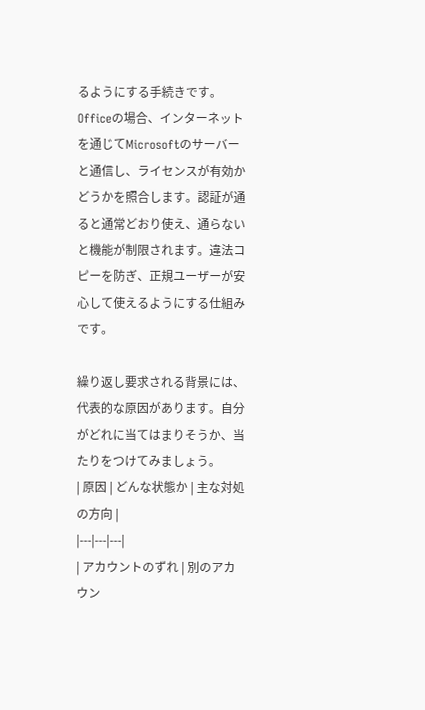るようにする手続きです。Officeの場合、インターネットを通じてMicrosoftのサーバーと通信し、ライセンスが有効かどうかを照合します。認証が通ると通常どおり使え、通らないと機能が制限されます。違法コピーを防ぎ、正規ユーザーが安心して使えるようにする仕組みです。

繰り返し要求される背景には、代表的な原因があります。自分がどれに当てはまりそうか、当たりをつけてみましょう。
| 原因 | どんな状態か | 主な対処の方向 |
|---|---|---|
| アカウントのずれ | 別のアカウン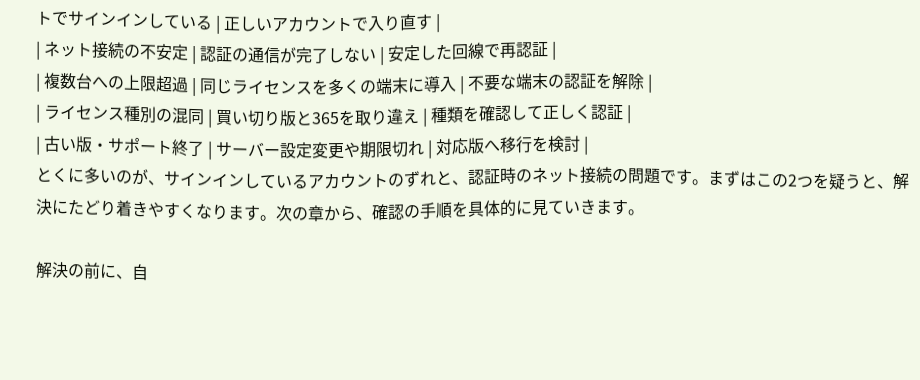トでサインインしている | 正しいアカウントで入り直す |
| ネット接続の不安定 | 認証の通信が完了しない | 安定した回線で再認証 |
| 複数台への上限超過 | 同じライセンスを多くの端末に導入 | 不要な端末の認証を解除 |
| ライセンス種別の混同 | 買い切り版と365を取り違え | 種類を確認して正しく認証 |
| 古い版・サポート終了 | サーバー設定変更や期限切れ | 対応版へ移行を検討 |
とくに多いのが、サインインしているアカウントのずれと、認証時のネット接続の問題です。まずはこの2つを疑うと、解決にたどり着きやすくなります。次の章から、確認の手順を具体的に見ていきます。

解決の前に、自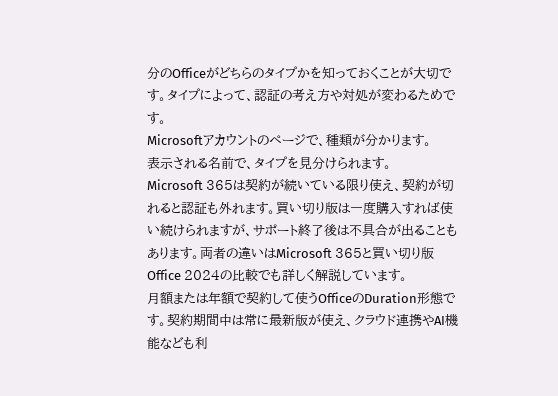分のOfficeがどちらのタイプかを知っておくことが大切です。タイプによって、認証の考え方や対処が変わるためです。
Microsoftアカウントのページで、種類が分かります。
表示される名前で、タイプを見分けられます。
Microsoft 365は契約が続いている限り使え、契約が切れると認証も外れます。買い切り版は一度購入すれば使い続けられますが、サポート終了後は不具合が出ることもあります。両者の違いはMicrosoft 365と買い切り版Office 2024の比較でも詳しく解説しています。
月額または年額で契約して使うOfficeのDuration形態です。契約期間中は常に最新版が使え、クラウド連携やAI機能なども利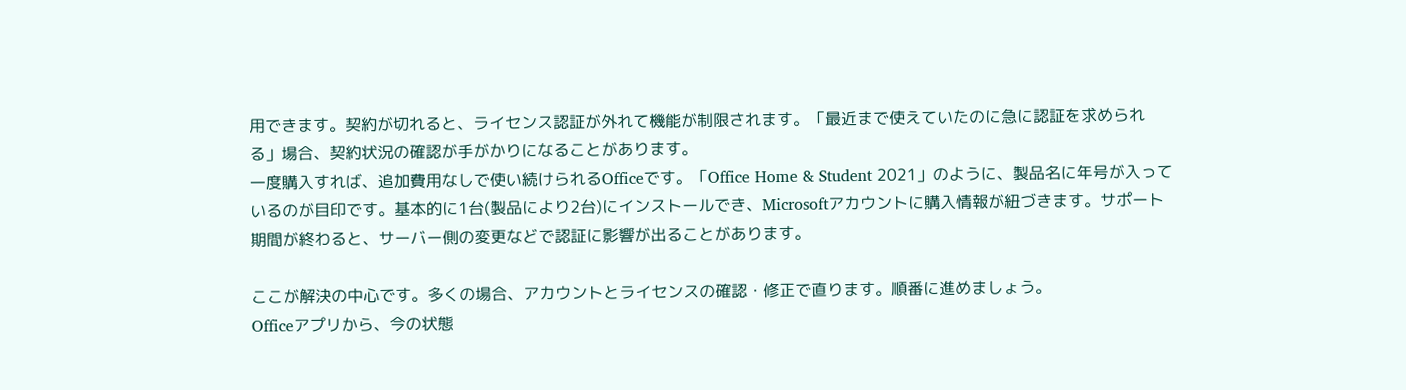用できます。契約が切れると、ライセンス認証が外れて機能が制限されます。「最近まで使えていたのに急に認証を求められる」場合、契約状況の確認が手がかりになることがあります。
一度購入すれば、追加費用なしで使い続けられるOfficeです。「Office Home & Student 2021」のように、製品名に年号が入っているのが目印です。基本的に1台(製品により2台)にインストールでき、Microsoftアカウントに購入情報が紐づきます。サポート期間が終わると、サーバー側の変更などで認証に影響が出ることがあります。

ここが解決の中心です。多くの場合、アカウントとライセンスの確認・修正で直ります。順番に進めましょう。
Officeアプリから、今の状態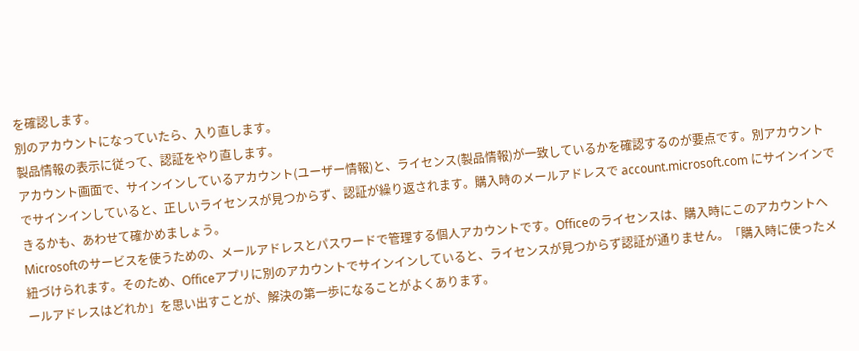を確認します。
別のアカウントになっていたら、入り直します。
製品情報の表示に従って、認証をやり直します。
アカウント画面で、サインインしているアカウント(ユーザー情報)と、ライセンス(製品情報)が一致しているかを確認するのが要点です。別アカウントでサインインしていると、正しいライセンスが見つからず、認証が繰り返されます。購入時のメールアドレスで account.microsoft.com にサインインできるかも、あわせて確かめましょう。
Microsoftのサービスを使うための、メールアドレスとパスワードで管理する個人アカウントです。Officeのライセンスは、購入時にこのアカウントへ紐づけられます。そのため、Officeアプリに別のアカウントでサインインしていると、ライセンスが見つからず認証が通りません。「購入時に使ったメールアドレスはどれか」を思い出すことが、解決の第一歩になることがよくあります。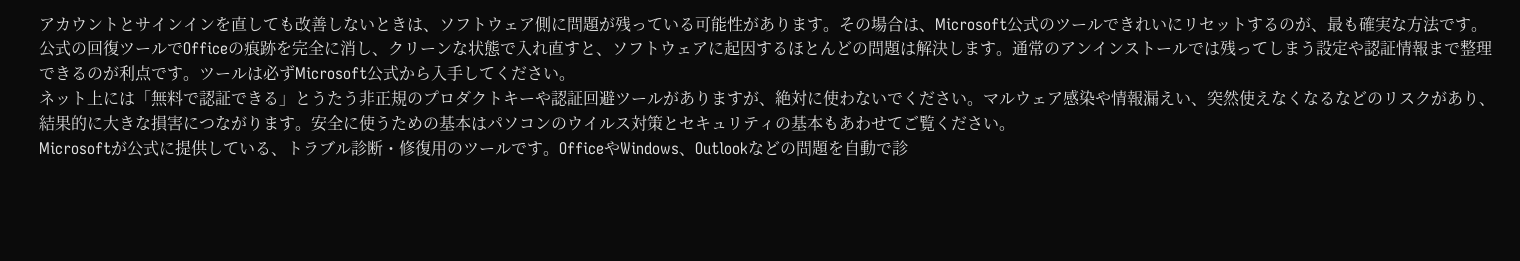アカウントとサインインを直しても改善しないときは、ソフトウェア側に問題が残っている可能性があります。その場合は、Microsoft公式のツールできれいにリセットするのが、最も確実な方法です。
公式の回復ツールでOfficeの痕跡を完全に消し、クリーンな状態で入れ直すと、ソフトウェアに起因するほとんどの問題は解決します。通常のアンインストールでは残ってしまう設定や認証情報まで整理できるのが利点です。ツールは必ずMicrosoft公式から入手してください。
ネット上には「無料で認証できる」とうたう非正規のプロダクトキーや認証回避ツールがありますが、絶対に使わないでください。マルウェア感染や情報漏えい、突然使えなくなるなどのリスクがあり、結果的に大きな損害につながります。安全に使うための基本はパソコンのウイルス対策とセキュリティの基本もあわせてご覧ください。
Microsoftが公式に提供している、トラブル診断・修復用のツールです。OfficeやWindows、Outlookなどの問題を自動で診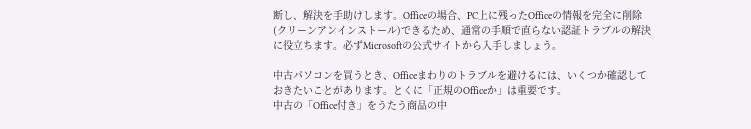断し、解決を手助けします。Officeの場合、PC上に残ったOfficeの情報を完全に削除(クリーンアンインストール)できるため、通常の手順で直らない認証トラブルの解決に役立ちます。必ずMicrosoftの公式サイトから入手しましょう。

中古パソコンを買うとき、Officeまわりのトラブルを避けるには、いくつか確認しておきたいことがあります。とくに「正規のOfficeか」は重要です。
中古の「Office付き」をうたう商品の中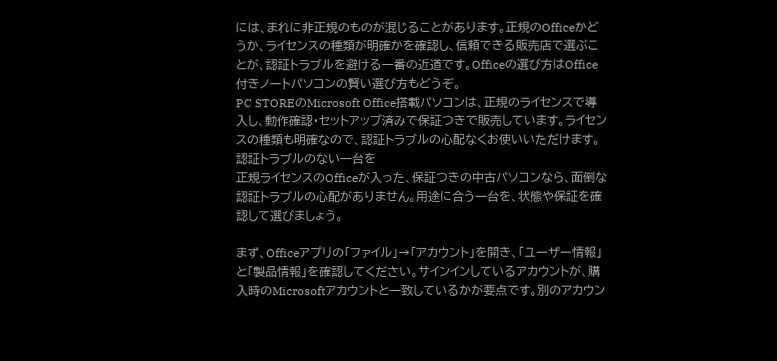には、まれに非正規のものが混じることがあります。正規のOfficeかどうか、ライセンスの種類が明確かを確認し、信頼できる販売店で選ぶことが、認証トラブルを避ける一番の近道です。Officeの選び方はOffice付きノートパソコンの賢い選び方もどうぞ。
PC STOREのMicrosoft Office搭載パソコンは、正規のライセンスで導入し、動作確認・セットアップ済みで保証つきで販売しています。ライセンスの種類も明確なので、認証トラブルの心配なくお使いいただけます。
認証トラブルのない一台を
正規ライセンスのOfficeが入った、保証つきの中古パソコンなら、面倒な認証トラブルの心配がありません。用途に合う一台を、状態や保証を確認して選びましょう。

まず、Officeアプリの「ファイル」→「アカウント」を開き、「ユーザー情報」と「製品情報」を確認してください。サインインしているアカウントが、購入時のMicrosoftアカウントと一致しているかが要点です。別のアカウン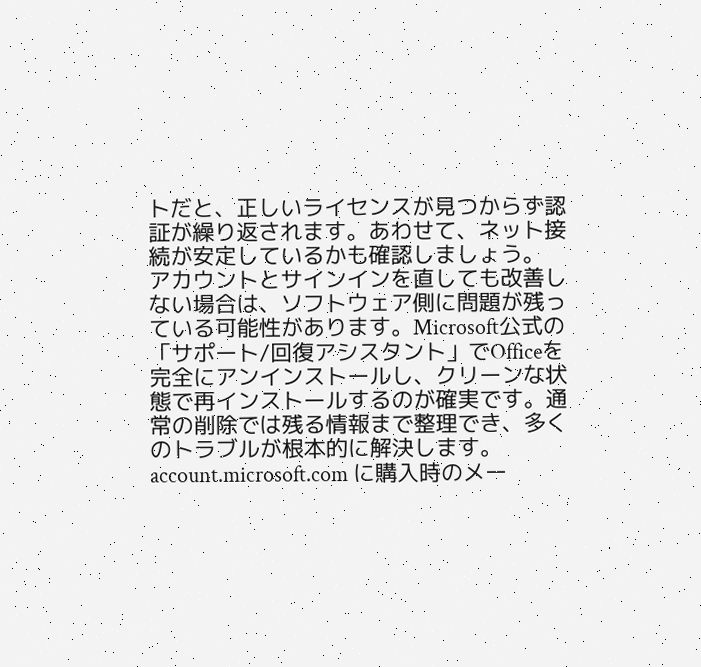トだと、正しいライセンスが見つからず認証が繰り返されます。あわせて、ネット接続が安定しているかも確認しましょう。
アカウントとサインインを直しても改善しない場合は、ソフトウェア側に問題が残っている可能性があります。Microsoft公式の「サポート/回復アシスタント」でOfficeを完全にアンインストールし、クリーンな状態で再インストールするのが確実です。通常の削除では残る情報まで整理でき、多くのトラブルが根本的に解決します。
account.microsoft.com に購入時のメー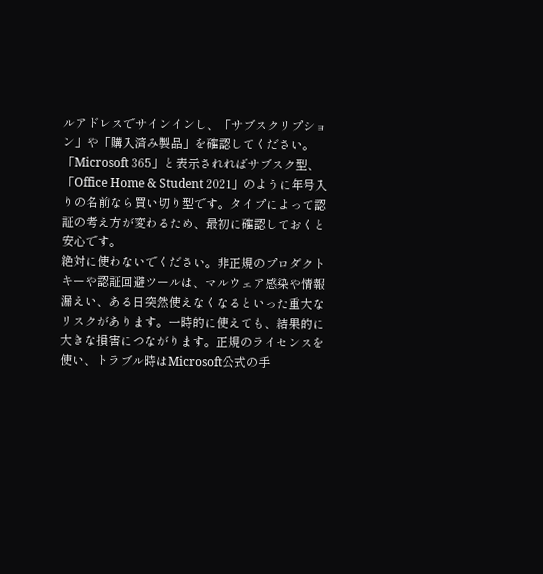ルアドレスでサインインし、「サブスクリプション」や「購入済み製品」を確認してください。「Microsoft 365」と表示されればサブスク型、「Office Home & Student 2021」のように年号入りの名前なら買い切り型です。タイプによって認証の考え方が変わるため、最初に確認しておくと安心です。
絶対に使わないでください。非正規のプロダクトキーや認証回避ツールは、マルウェア感染や情報漏えい、ある日突然使えなくなるといった重大なリスクがあります。一時的に使えても、結果的に大きな損害につながります。正規のライセンスを使い、トラブル時はMicrosoft公式の手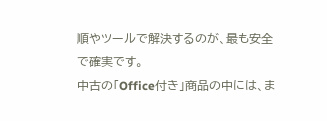順やツールで解決するのが、最も安全で確実です。
中古の「Office付き」商品の中には、ま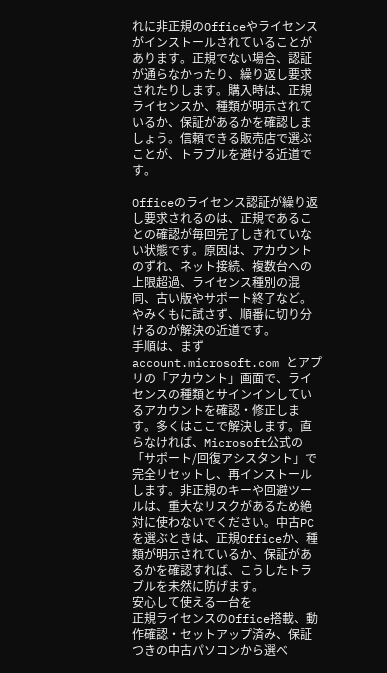れに非正規のOfficeやライセンスがインストールされていることがあります。正規でない場合、認証が通らなかったり、繰り返し要求されたりします。購入時は、正規ライセンスか、種類が明示されているか、保証があるかを確認しましょう。信頼できる販売店で選ぶことが、トラブルを避ける近道です。

Officeのライセンス認証が繰り返し要求されるのは、正規であることの確認が毎回完了しきれていない状態です。原因は、アカウントのずれ、ネット接続、複数台への上限超過、ライセンス種別の混同、古い版やサポート終了など。やみくもに試さず、順番に切り分けるのが解決の近道です。
手順は、まず account.microsoft.com とアプリの「アカウント」画面で、ライセンスの種類とサインインしているアカウントを確認・修正します。多くはここで解決します。直らなければ、Microsoft公式の「サポート/回復アシスタント」で完全リセットし、再インストールします。非正規のキーや回避ツールは、重大なリスクがあるため絶対に使わないでください。中古PCを選ぶときは、正規Officeか、種類が明示されているか、保証があるかを確認すれば、こうしたトラブルを未然に防げます。
安心して使える一台を
正規ライセンスのOffice搭載、動作確認・セットアップ済み、保証つきの中古パソコンから選べ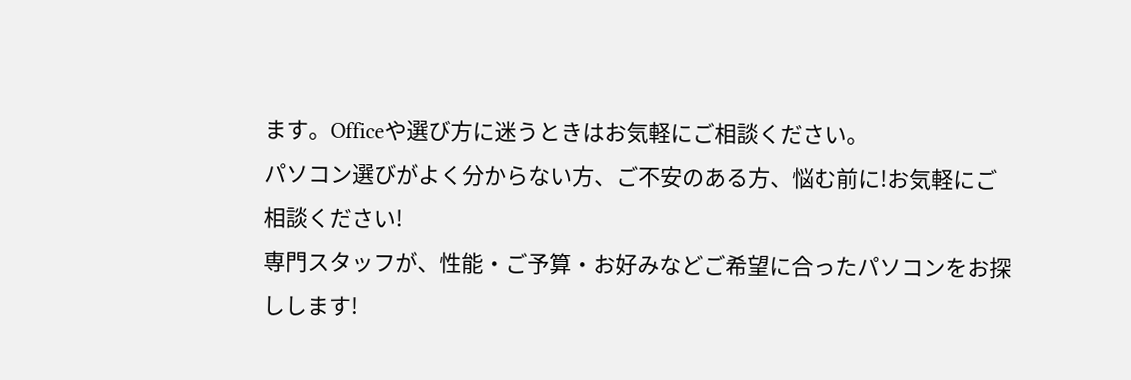ます。Officeや選び方に迷うときはお気軽にご相談ください。
パソコン選びがよく分からない方、ご不安のある方、悩む前に!お気軽にご相談ください!
専門スタッフが、性能・ご予算・お好みなどご希望に合ったパソコンをお探しします!